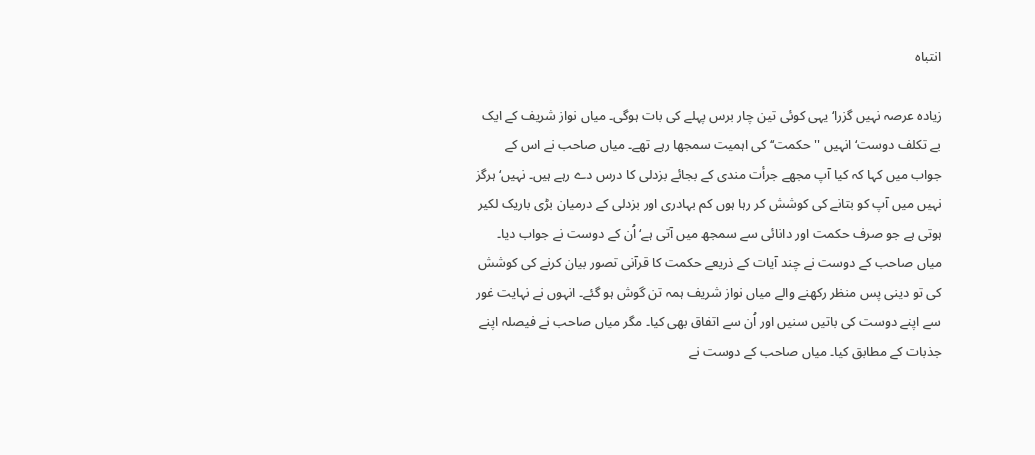انتباہ

زیادہ عرصہ نہیں گزرا‘ یہی کوئی تین چار برس پہلے کی بات ہوگی۔ میاں نواز شریف کے ایک بے تکلف دوست‘ انہیں ''حکمت‘‘ کی اہمیت سمجھا رہے تھے۔ میاں صاحب نے اس کے جواب میں کہا کہ کیا آپ مجھے جرأت مندی کے بجائے بزدلی کا درس دے رہے ہیں۔ نہیں‘ ہرگز نہیں میں آپ کو بتانے کی کوشش کر رہا ہوں کم بہادری اور بزدلی کے درمیان بڑی باریک لکیر ہوتی ہے جو صرف حکمت اور دانائی سے سمجھ میں آتی ہے‘ اُن کے دوست نے جواب دیا۔ میاں صاحب کے دوست نے چند آیات کے ذریعے حکمت کا قرآنی تصور بیان کرنے کی کوشش کی تو دینی پس منظر رکھنے والے میاں نواز شریف ہمہ تن گوش ہو گئے۔ انہوں نے نہایت غور سے اپنے دوست کی باتیں سنیں اور اُن سے اتفاق بھی کیا۔ مگر میاں صاحب نے فیصلہ اپنے جذبات کے مطابق کیا۔ میاں صاحب کے دوست نے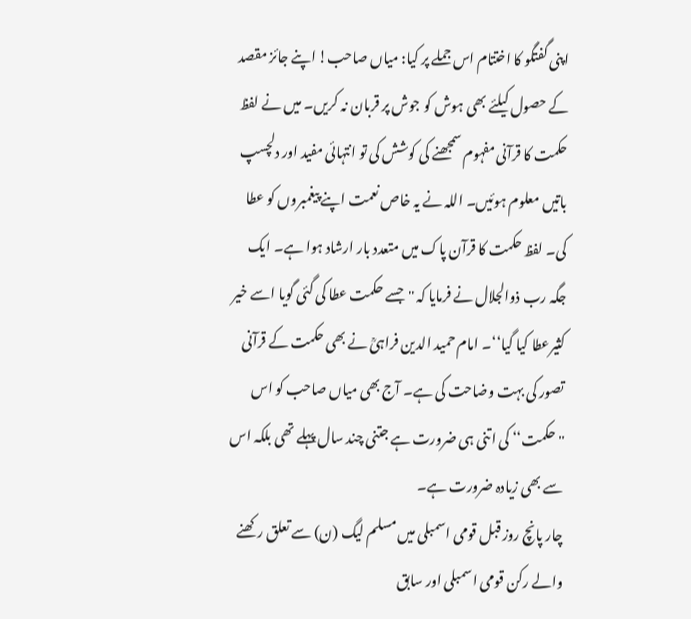اپنی گفتگو کا اختتام اس جملے پر کیا: میاں صاحب! اپنے جائز مقصد کے حصول کیلئے بھی ہوش کو جوش پر قربان نہ کریں۔ میں نے لفظ حکمت کا قرآنی مفہوم سمجھنے کی کوشش کی تو انتہائی مفید اور دلچسپ باتیں معلوم ہوئیں۔ اللہ نے یہ خاص نعمت اپنے پیغمبروں کو عطا کی۔ لفظ حکمت کا قرآن پاک میں متعدد بار ارشاد ہوا ہے۔ ایک جگہ رب ذوالجلال نے فرمایا کہ ''جسے حکمت عطا کی گئی گویا اسے خیر کثیرعطا کیا گیا‘‘۔ امام حمید الدین فراہیؒ نے بھی حکمت کے قرآنی تصور کی بہت وضاحت کی ہے۔ آج بھی میاں صاحب کو اس ''حکمت‘‘ کی اتنی ہی ضرورت ہے جتنی چند سال پہلے تھی بلکہ اس سے بھی زیادہ ضرورت ہے۔
چار پانچ روز قبل قومی اسمبلی میں مسلم لیگ (ن) سے تعلق رکھنے والے رکن قومی اسمبلی اور سابق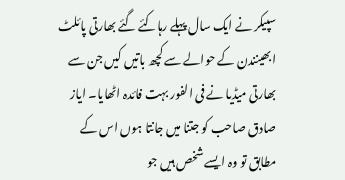سپیکر نے ایک سال پہلے رہاکئے گئے بھارتی پائلٹ ابھینندن کے حوالے سے کچھ باتیں کیں جن سے بھارتی میڈیا نے فی الفور بہت فائدہ اٹھایا۔ ایاز صادق صاحب کو جتنا میں جانتا ہوں اس کے مطابق تو وہ ایسے شخص ہیں جو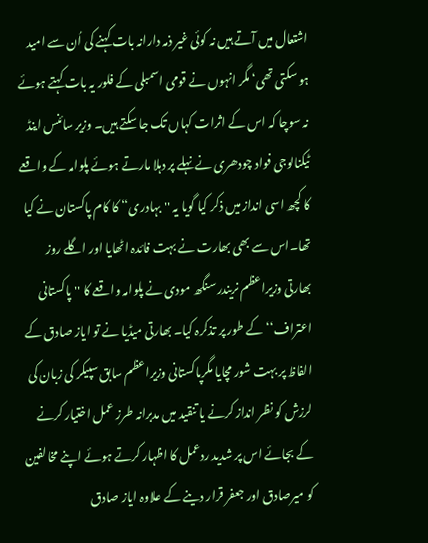اشتعال میں آتے ہیں نہ کوئی غیر ذمہ دارانہ بات کہنے کی اُن سے امید ہو سکتی تھی‘ مگر انہوں نے قومی اسمبلی کے فلور یہ بات کہتے ہوئے نہ سوچا کہ اس کے اثرات کہاں تک جا سکتے ہیں۔ وزیر سائنس اینڈ ٹیکنالوجی فواد چودھری نے نہلے پر دہلا مارتے ہوئے پلوامہ کے واقعے کا کچھ اسی انداز میں ذکر کیا گویا یہ ''بہادری‘‘ کا کام پاکستان نے کیا تھا۔اس سے بھی بھارت نے بہت فائدہ اٹھایا اور اگلے روز بھارتی وزیراعظم نریندر سنگھ مودی نے پلوامہ واقعے کا ''پاکستانی اعتراف‘‘ کے طور پر تذکرہ کیا۔ بھارتی میڈیا نے تو ایاز صادق کے الفاظ پر بہت شور مچایا مگرپاکستانی وزیراعظم سابق سپیکر کی زبان کی لرزش کو نظر انداز کرنے یا تنقید میں مدبرانہ طرز عمل اختیار کرنے کے بجائے اس پر شدید ردعمل کا اظہار کرتے ہوئے اپنے مخالفین کو میرصادق اور جعفر قرار دینے کے علاوہ ایاز صادق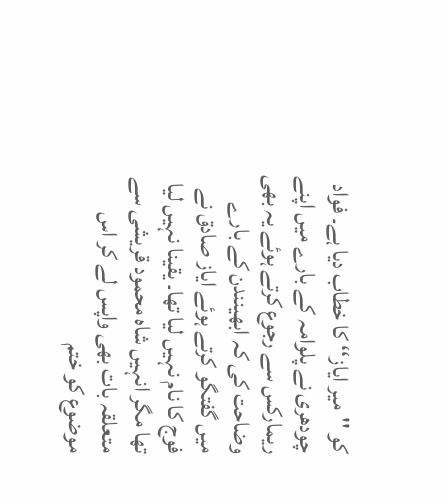کو ''میر ایاز‘‘ کا خطاب دیا ہے۔ فواد چودھری نے پلوامہ کے بارے میں اپنے ریمارکس سے رجوع کرتے ہوئے یہ بھی وضاحت کی کہ ابھینندن کے بارے میں گفتگو کرتے ہوئے ایاز صادق نے فوج کا نام نہیں لیا تھا۔ یقینا نہیں لیا تھا مگر انہیں شاہ محمود قریشی سے متعلقہ بات بھی واپس لے کر اس موضوع کو ختم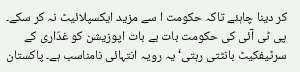کر دینا چاہئے تاکہ حکومت ا سے مزید ایکسپلائیٹ نہ کر سکے۔ پی ٹی آئی کی حکومت بات بے بات اپوزیشن کو غدّاری کے سرٹیفکیٹ بانٹتی رہتی‘ یہ رویہ انتہائی نامناسب ہے۔ پاکستان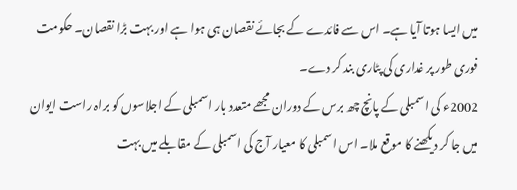میں ایسا ہوتا آیا ہے۔ اس سے فائدے کے بجائے نقصان ہی ہوا ہے اور بہت بڑا نقصان۔ حکومت فوری طور پر غداری کی پٹاری بند کر دے۔
2002ء کی اسمبلی کے پانچ چھ برس کے دوران مجھے متعدد بار اسمبلی کے اجلاسوں کو براہ راست ایوان میں جا کر دیکھنے کا موقع ملا۔ اس اسمبلی کا معیار آج کی اسمبلی کے مقابلے میں بہت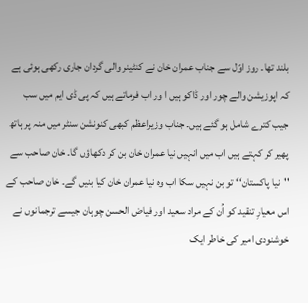بلند تھا۔ روز اوّل سے جناب عمران خان نے کنٹینر والی گردان جاری رکھی ہوئی ہے کہ اپوزیشن والے چور اور ڈاکو ہیں ا ور اب فرماتے ہیں کہ پی ڈی ایم میں سب جیب کترے شامل ہو گئے ہیں۔ جناب وزیراعظم کبھی کنونشن سنٹر میں منہ پر ہاتھ پھیر کر کہتے ہیں اب میں انہیں نیا عمران خان بن کر دکھاؤں گا۔ خان صاحب سے ''نیا پاکستان‘‘ تو بن نہیں سکا اب وہ نیا عمران خان کیا بنیں گے۔ خان صاحب کے اس معیارِ تنقید کو اُن کے مراد سعید اور فیاض الحسن چوہان جیسے ترجمانوں نے خوشنودی امیر کی خاطر ایک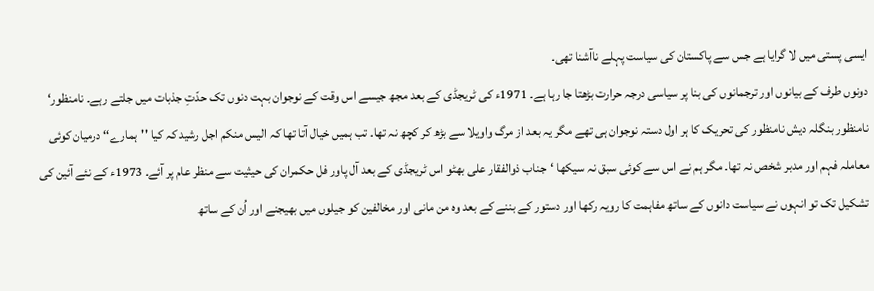ایسی پستی میں لا گرایا ہے جس سے پاکستان کی سیاست پہلے ناآشنا تھی۔
دونوں طرف کے بیانوں اور ترجمانوں کی بنا پر سیاسی درجہ حرارت بڑھتا جا رہا ہے۔ 1971ء کی ٹریجڈی کے بعد مجھ جیسے اس وقت کے نوجوان بہت دنوں تک حدّتِ جذبات میں جلتے رہے۔ نامنظور‘ نامنظور بنگلہ دیش نامنظور کی تحریک کا ہر اول دستہ نوجوان ہی تھے مگر یہ بعد از مرگ واویلا سے بڑھ کر کچھ نہ تھا۔ تب ہمیں خیال آتا تھا کہ الیس منکم اجل رشید کہ کیا ''ہمارے‘‘ درمیان کوئی معاملہ فہم اور مدبر شخص نہ تھا۔ مگر ہم نے اس سے کوئی سبق نہ سیکھا ‘جناب ذوالفقار علی بھٹو اس ٹریجڈی کے بعد آل پاور فل حکمران کی حیثیت سے منظر عام پر آئے۔ 1973ء کے نئے آئین کی تشکیل تک تو انہوں نے سیاست دانوں کے ساتھ مفاہمت کا رویہ رکھا اور دستور کے بننے کے بعد وہ من مانی اور مخالفین کو جیلوں میں بھیجنے اور اُن کے ساتھ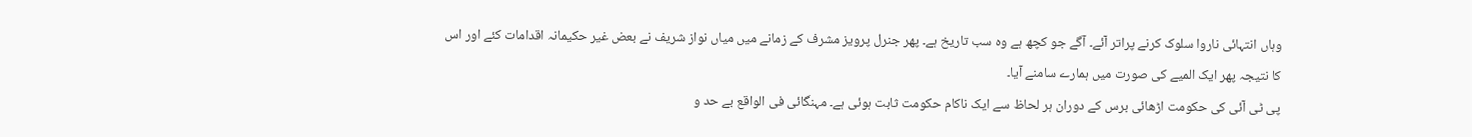وہاں انتہائی ناروا سلوک کرنے پراتر آئے۔ آگے جو کچھ ہے وہ سب تاریخ ہے۔ پھر جنرل پرویز مشرف کے زمانے میں میاں نواز شریف نے بعض غیر حکیمانہ اقدامات کئے اور اس کا نتیجہ پھر ایک المیے کی صورت میں ہمارے سامنے آیا۔
پی ٹی آئی کی حکومت اڑھائی برس کے دوران ہر لحاظ سے ایک ناکام حکومت ثابت ہوئی ہے۔ مہنگائی فی الواقع بے حد و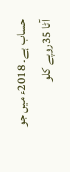حساب ہے۔ 2018ء میں جو آٹا 35روپے کلو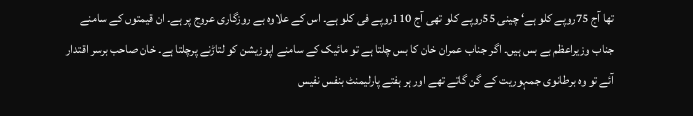تھا آج 75روپے کلو ہے‘ چینی 55روپے کلو تھی آج 110روپے فی کلو ہے۔ اس کے علاوہ بے روزگاری عروج پر ہے۔ ان قیمتوں کے سامنے جناب وزیراعظم بے بس ہیں۔ اگر جناب عمران خان کا بس چلتا ہے تو مائیک کے سامنے اپوزیشن کو لتاڑنے پرچلتا ہے۔ خان صاحب برسر اقتدار آئے تو وہ برطانوی جمہوریت کے گن گاتے تھے اور ہر ہفتے پارلیمنٹ بنفس نفیس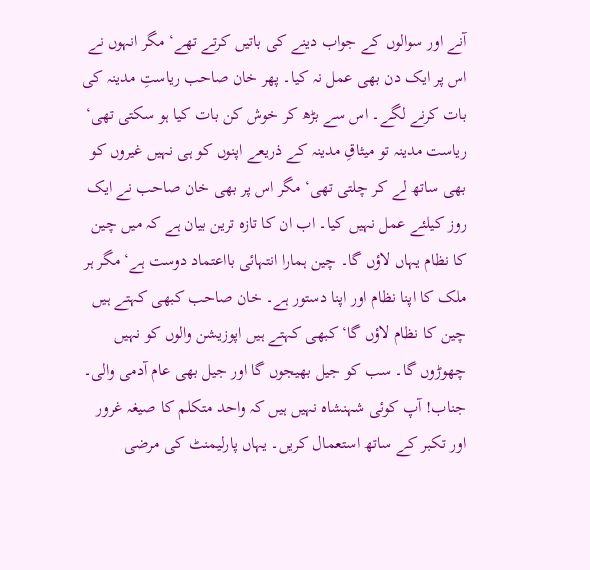آنے اور سوالوں کے جواب دینے کی باتیں کرتے تھے‘ مگر انہوں نے اس پر ایک دن بھی عمل نہ کیا۔ پھر خان صاحب ریاستِ مدینہ کی بات کرنے لگے۔ اس سے بڑھ کر خوش کن بات کیا ہو سکتی تھی‘ ریاست مدینہ تو میثاقِ مدینہ کے ذریعے اپنوں کو ہی نہیں غیروں کو بھی ساتھ لے کر چلتی تھی‘ مگر اس پر بھی خان صاحب نے ایک روز کیلئے عمل نہیں کیا۔ اب ان کا تازہ ترین بیان ہے کہ میں چین کا نظام یہاں لاؤں گا۔ چین ہمارا انتہائی بااعتماد دوست ہے‘ مگر ہر ملک کا اپنا نظام اور اپنا دستور ہے۔ خان صاحب کبھی کہتے ہیں چین کا نظام لاؤں گا‘ کبھی کہتے ہیں اپوزیشن والوں کو نہیں چھوڑوں گا۔ سب کو جیل بھیجوں گا اور جیل بھی عام آدمی والی۔ جناب! آپ کوئی شہنشاہ نہیں ہیں کہ واحد متکلم کا صیغہ غرور اور تکبر کے ساتھ استعمال کریں۔ یہاں پارلیمنٹ کی مرضی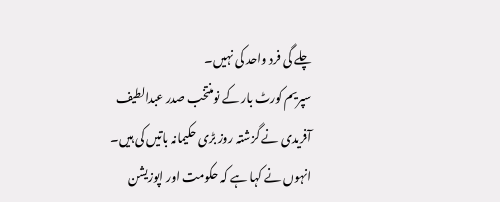چلے گی فرد واحد کی نہیں۔
سپریم کورٹ بار کے نومنتخب صدر عبدالطیف آفریدی نے گزشتہ روز بڑی حکیمانہ باتیں کی ہیں۔ انہوں نے کہا ہے کہ حکومت اور اپوزیشن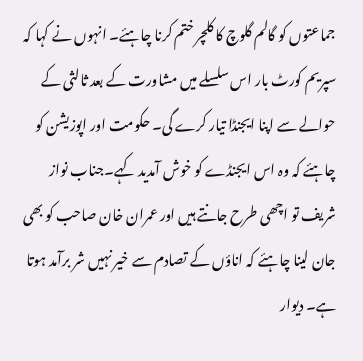جماعتوں کو گالم گلوچ کا کلچر ختم کرنا چاہئے۔ انہوں نے کہا کہ سپریم کورٹ بار اس سلسلے میں مشاورت کے بعد ثالثی کے حوالے سے اپنا ایجنڈا تیار کرے گی۔ حکومت اور اپوزیشن کو چاہئے کہ وہ اس ایجنڈے کو خوش آمدید کہے۔جناب نواز شریف تو اچھی طرح جانتے ہیں اور عمران خان صاحب کو بھی جان لینا چاہئے کہ اناؤں کے تصادم سے خیر نہیں شر برآمد ہوتا ہے۔ دیوار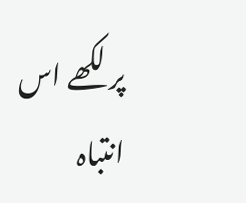پر لکھے اس انتباہ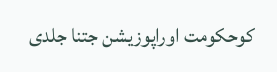کوحکومت اوراپوزیشن جتنا جلدی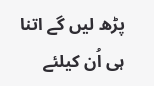پڑھ لیں گے اتنا ہی اُن کیلئے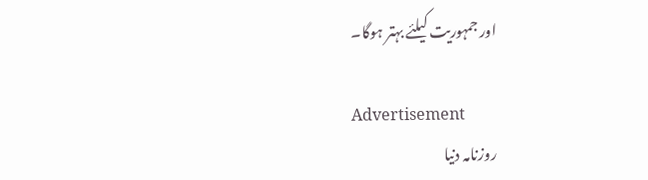اور جمہوریت کیلئے بہتر ہوگا۔

Advertisement
روزنامہ دنیا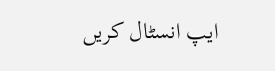ایپ انسٹال کریں